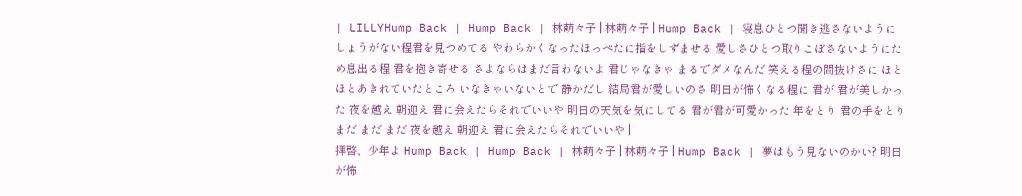| LILLYHump Back | Hump Back | 林萌々子 | 林萌々子 | Hump Back | 寝息ひとつ聞き逃さないように しょうがない程君を見つめてる やわらかくなったほっぺたに指をしずませる 愛しさひとつ取りこぼさないようにため息出る程 君を抱き寄せる さよならはまだ言わないよ 君じゃなきゃ まるでダメなんだ 笑える程の間抜けさに ほとほとあきれていたところ いなきゃいないとで 静かだし 結局君が愛しいのさ 明日が怖くなる程に 君が 君が美しかった 夜を越え 朝迎え 君に会えたらそれでいいや 明日の天気を気にしてる 君が君が可愛かった 年をとり 君の手をとり まだ まだ まだ 夜を越え 朝迎え 君に会えたらそれでいいや |
拝啓、少年よ Hump Back | Hump Back | 林萌々子 | 林萌々子 | Hump Back | 夢はもう見ないのかい? 明日が怖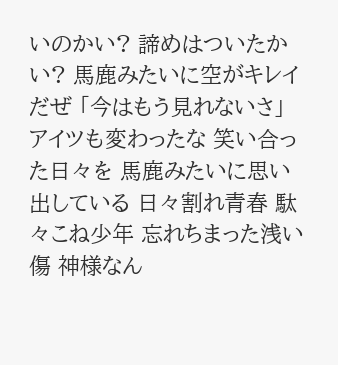いのかい? 諦めはついたかい? 馬鹿みたいに空がキレイだぜ 「今はもう見れないさ」 アイツも変わったな 笑い合った日々を 馬鹿みたいに思い出している 日々割れ青春 駄々こね少年 忘れちまった浅い傷 神様なん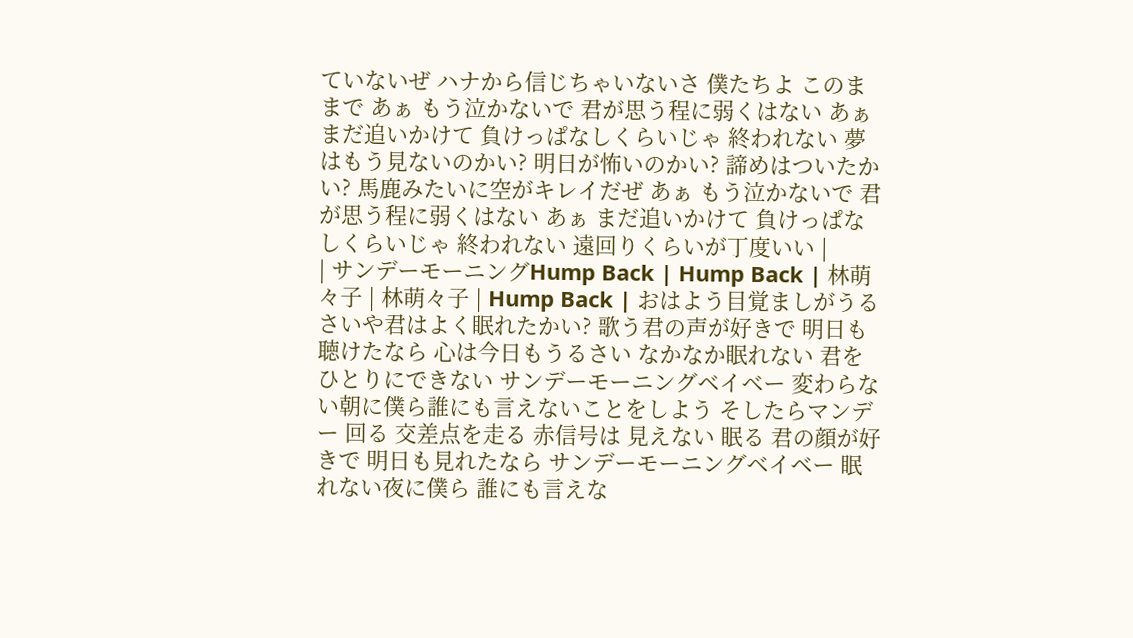ていないぜ ハナから信じちゃいないさ 僕たちよ このままで あぁ もう泣かないで 君が思う程に弱くはない あぁ まだ追いかけて 負けっぱなしくらいじゃ 終われない 夢はもう見ないのかい? 明日が怖いのかい? 諦めはついたかい? 馬鹿みたいに空がキレイだぜ あぁ もう泣かないで 君が思う程に弱くはない あぁ まだ追いかけて 負けっぱなしくらいじゃ 終われない 遠回りくらいが丁度いい |
| サンデーモーニングHump Back | Hump Back | 林萌々子 | 林萌々子 | Hump Back | おはよう目覚ましがうるさいや君はよく眠れたかい? 歌う君の声が好きで 明日も聴けたなら 心は今日もうるさい なかなか眠れない 君をひとりにできない サンデーモーニングベイベー 変わらない朝に僕ら誰にも言えないことをしよう そしたらマンデー 回る 交差点を走る 赤信号は 見えない 眠る 君の顔が好きで 明日も見れたなら サンデーモーニングベイベー 眠れない夜に僕ら 誰にも言えな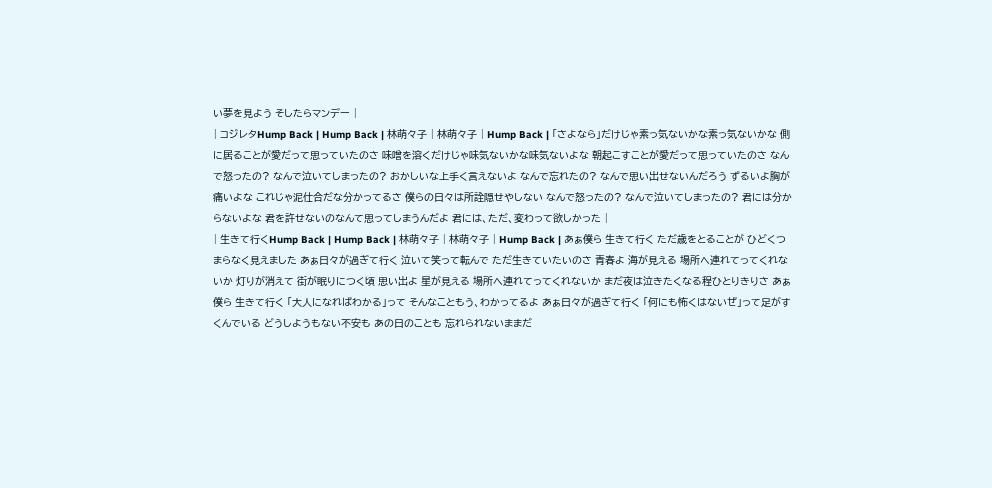い夢を見よう そしたらマンデー |
| コジレタHump Back | Hump Back | 林萌々子 | 林萌々子 | Hump Back | 「さよなら」だけじゃ素っ気ないかな素っ気ないかな 側に居ることが愛だって思っていたのさ 味噌を溶くだけじゃ味気ないかな味気ないよな 朝起こすことが愛だって思っていたのさ なんで怒ったの? なんで泣いてしまったの? おかしいな上手く言えないよ なんで忘れたの? なんで思い出せないんだろう ずるいよ胸が痛いよな これじゃ泥仕合だな分かってるさ 僕らの日々は所詮隠せやしない なんで怒ったの? なんで泣いてしまったの? 君には分からないよな 君を許せないのなんて思ってしまうんだよ 君には、ただ、変わって欲しかった |
| 生きて行くHump Back | Hump Back | 林萌々子 | 林萌々子 | Hump Back | あぁ僕ら 生きて行く ただ歳をとることが ひどくつまらなく見えました あぁ日々が過ぎて行く 泣いて笑って転んで ただ生きていたいのさ 青春よ 海が見える 場所へ連れてってくれないか 灯りが消えて 街が眠りにつく頃 思い出よ 星が見える 場所へ連れてってくれないか まだ夜は泣きたくなる程ひとりきりさ あぁ僕ら 生きて行く 「大人になればわかる」って そんなこともう、わかってるよ あぁ日々が過ぎて行く 「何にも怖くはないぜ」って足がすくんでいる どうしようもない不安も あの日のことも 忘れられないままだ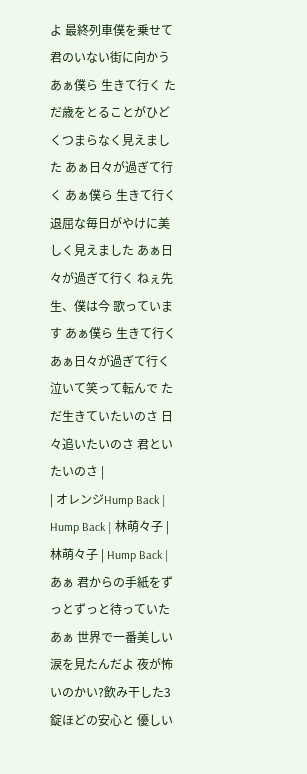よ 最終列車僕を乗せて 君のいない街に向かう あぁ僕ら 生きて行く ただ歳をとることがひどくつまらなく見えました あぁ日々が過ぎて行く あぁ僕ら 生きて行く 退屈な毎日がやけに美しく見えました あぁ日々が過ぎて行く ねぇ先生、僕は今 歌っています あぁ僕ら 生きて行く あぁ日々が過ぎて行く 泣いて笑って転んで ただ生きていたいのさ 日々追いたいのさ 君といたいのさ |
| オレンジHump Back | Hump Back | 林萌々子 | 林萌々子 | Hump Back | あぁ 君からの手紙をずっとずっと待っていた あぁ 世界で一番美しい涙を見たんだよ 夜が怖いのかい?飲み干した3錠ほどの安心と 優しい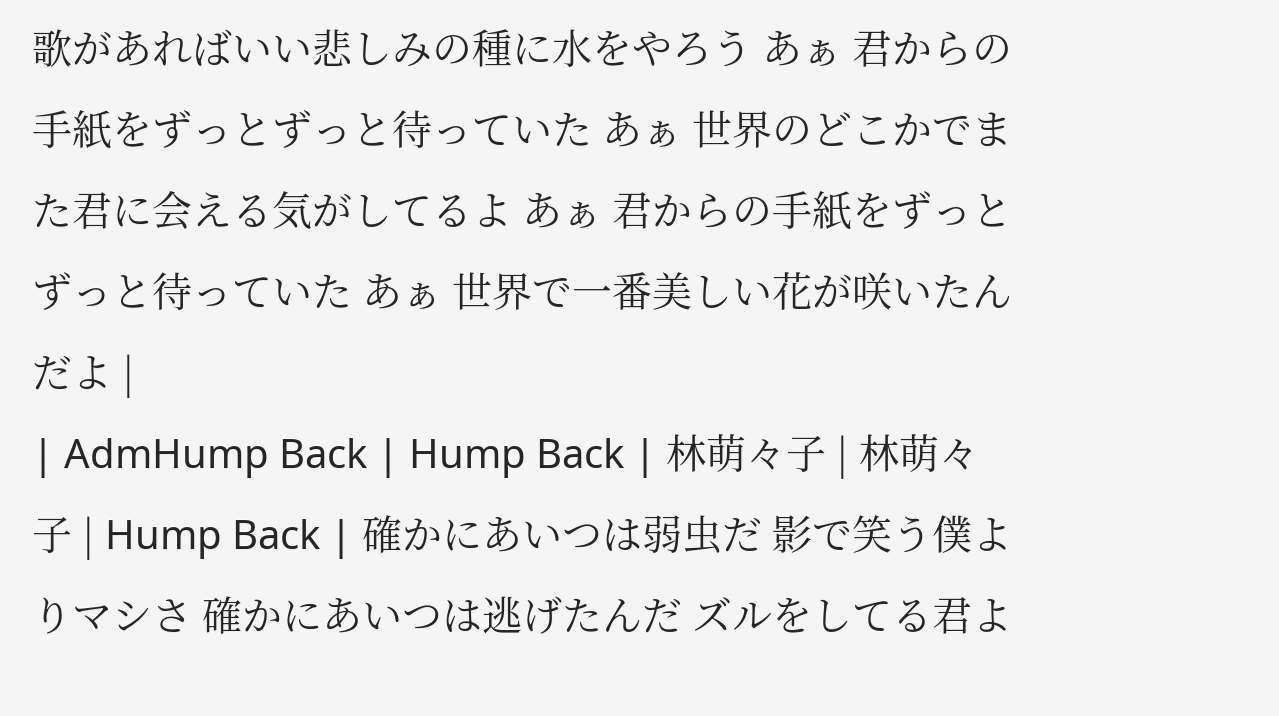歌があればいい悲しみの種に水をやろう あぁ 君からの手紙をずっとずっと待っていた あぁ 世界のどこかでまた君に会える気がしてるよ あぁ 君からの手紙をずっとずっと待っていた あぁ 世界で一番美しい花が咲いたんだよ |
| AdmHump Back | Hump Back | 林萌々子 | 林萌々子 | Hump Back | 確かにあいつは弱虫だ 影で笑う僕よりマシさ 確かにあいつは逃げたんだ ズルをしてる君よ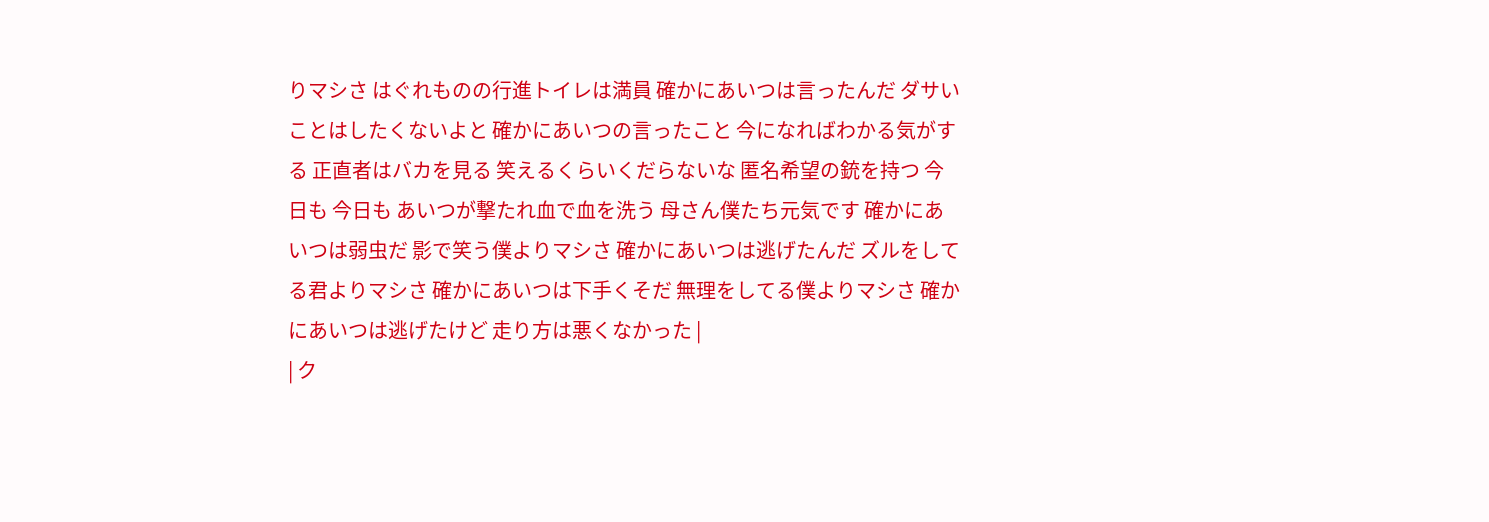りマシさ はぐれものの行進トイレは満員 確かにあいつは言ったんだ ダサいことはしたくないよと 確かにあいつの言ったこと 今になればわかる気がする 正直者はバカを見る 笑えるくらいくだらないな 匿名希望の銃を持つ 今日も 今日も あいつが撃たれ血で血を洗う 母さん僕たち元気です 確かにあいつは弱虫だ 影で笑う僕よりマシさ 確かにあいつは逃げたんだ ズルをしてる君よりマシさ 確かにあいつは下手くそだ 無理をしてる僕よりマシさ 確かにあいつは逃げたけど 走り方は悪くなかった |
| ク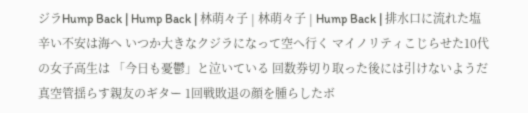ジラHump Back | Hump Back | 林萌々子 | 林萌々子 | Hump Back | 排水口に流れた塩辛い不安は海へ いつか大きなクジラになって空へ行く マイノリティこじらせた10代の女子高生は 「今日も憂鬱」と泣いている 回数券切り取った後には引けないようだ 真空管揺らす親友のギター 1回戦敗退の顔を腫らしたボ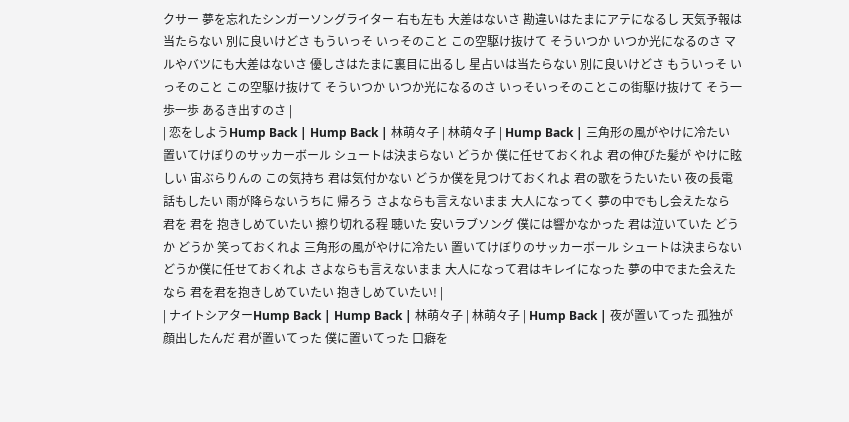クサー 夢を忘れたシンガーソングライター 右も左も 大差はないさ 勘違いはたまにアテになるし 天気予報は当たらない 別に良いけどさ もういっそ いっそのこと この空駆け抜けて そういつか いつか光になるのさ マルやバツにも大差はないさ 優しさはたまに裏目に出るし 星占いは当たらない 別に良いけどさ もういっそ いっそのこと この空駆け抜けて そういつか いつか光になるのさ いっそいっそのことこの街駆け抜けて そう一歩一歩 あるき出すのさ |
| 恋をしようHump Back | Hump Back | 林萌々子 | 林萌々子 | Hump Back | 三角形の風がやけに冷たい 置いてけぼりのサッカーボール シュートは決まらない どうか 僕に任せておくれよ 君の伸びた髪が やけに眩しい 宙ぶらりんの この気持ち 君は気付かない どうか僕を見つけておくれよ 君の歌をうたいたい 夜の長電話もしたい 雨が降らないうちに 帰ろう さよならも言えないまま 大人になってく 夢の中でもし会えたなら 君を 君を 抱きしめていたい 擦り切れる程 聴いた 安いラブソング 僕には響かなかった 君は泣いていた どうか どうか 笑っておくれよ 三角形の風がやけに冷たい 置いてけぼりのサッカーボール シュートは決まらない どうか僕に任せておくれよ さよならも言えないまま 大人になって君はキレイになった 夢の中でまた会えたなら 君を君を抱きしめていたい 抱きしめていたい! |
| ナイトシアターHump Back | Hump Back | 林萌々子 | 林萌々子 | Hump Back | 夜が置いてった 孤独が顔出したんだ 君が置いてった 僕に置いてった 口癖を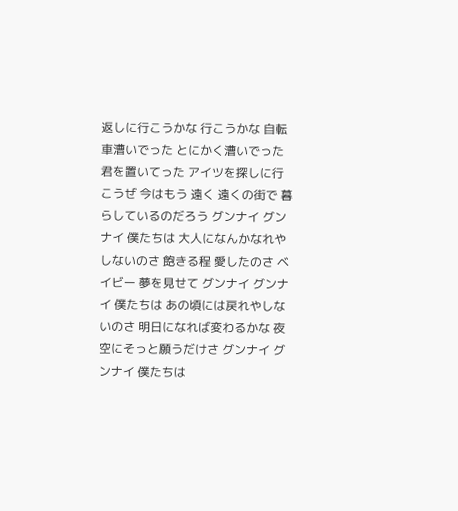返しに行こうかな 行こうかな 自転車漕いでった とにかく漕いでった 君を置いてった アイツを探しに行こうぜ 今はもう 遠く 遠くの街で 暮らしているのだろう グンナイ グンナイ 僕たちは 大人になんかなれやしないのさ 飽きる程 愛したのさ ベイビー 夢を見せて グンナイ グンナイ 僕たちは あの頃には戻れやしないのさ 明日になれば変わるかな 夜空にそっと願うだけさ グンナイ グンナイ 僕たちは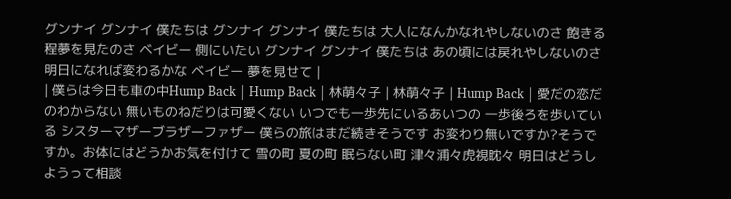グンナイ グンナイ 僕たちは グンナイ グンナイ 僕たちは 大人になんかなれやしないのさ 飽きる程夢を見たのさ ベイビー 側にいたい グンナイ グンナイ 僕たちは あの頃には戻れやしないのさ 明日になれば変わるかな ベイビー 夢を見せて |
| 僕らは今日も車の中Hump Back | Hump Back | 林萌々子 | 林萌々子 | Hump Back | 愛だの恋だのわからない 無いものねだりは可愛くない いつでも一歩先にいるあいつの 一歩後ろを歩いている シスターマザーブラザーファザー 僕らの旅はまだ続きそうです お変わり無いですか?そうですか。お体にはどうかお気を付けて 雪の町 夏の町 眠らない町 津々浦々虎視眈々 明日はどうしようって相談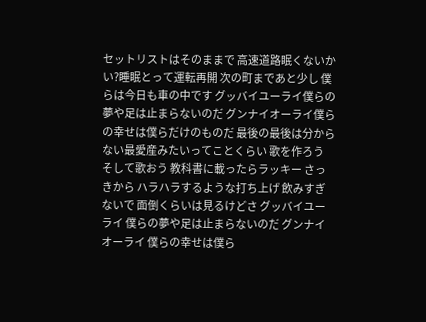セットリストはそのままで 高速道路眠くないかい?睡眠とって運転再開 次の町まであと少し 僕らは今日も車の中です グッバイユーライ僕らの夢や足は止まらないのだ グンナイオーライ僕らの幸せは僕らだけのものだ 最後の最後は分からない最愛産みたいってことくらい 歌を作ろう そして歌おう 教科書に載ったらラッキー さっきから ハラハラするような打ち上げ 飲みすぎないで 面倒くらいは見るけどさ グッバイユーライ 僕らの夢や足は止まらないのだ グンナイオーライ 僕らの幸せは僕ら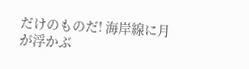だけのものだ! 海岸線に月が浮かぶ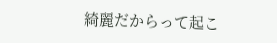綺麗だからって起こ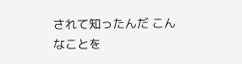されて知ったんだ こんなことを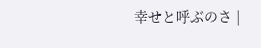幸せと呼ぶのさ |